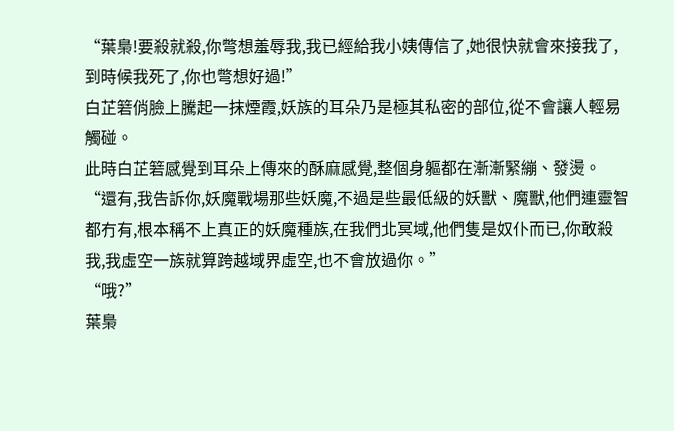“葉梟!要殺就殺,你彆想羞辱我,我已經給我小姨傳信了,她很快就會來接我了,到時候我死了,你也彆想好過!”
白芷箬俏臉上騰起一抹煙霞,妖族的耳朵乃是極其私密的部位,從不會讓人輕易觸碰。
此時白芷箬感覺到耳朵上傳來的酥麻感覺,整個身軀都在漸漸緊繃、發燙。
“還有,我告訴你,妖魔戰場那些妖魔,不過是些最低級的妖獸、魔獸,他們連靈智都冇有,根本稱不上真正的妖魔種族,在我們北冥域,他們隻是奴仆而已,你敢殺我,我虛空一族就算跨越域界虛空,也不會放過你。”
“哦?”
葉梟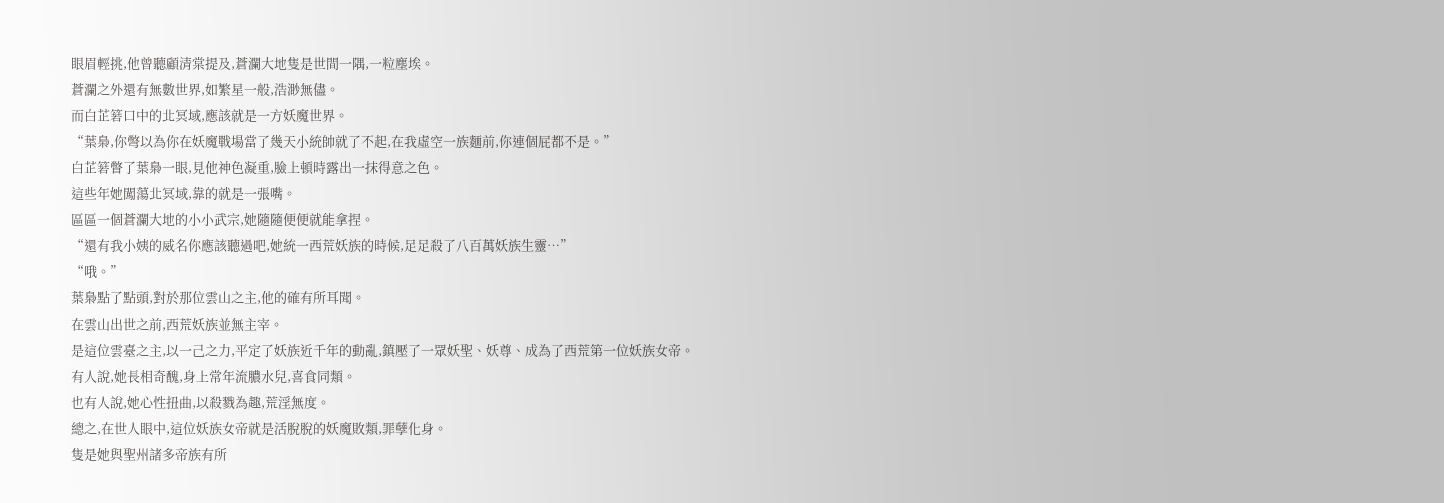眼眉輕挑,他曾聽顧清棠提及,蒼瀾大地隻是世間一隅,一粒塵埃。
蒼瀾之外還有無數世界,如繁星一般,浩渺無儘。
而白芷箬口中的北冥域,應該就是一方妖魔世界。
“葉梟,你彆以為你在妖魔戰場當了幾天小統帥就了不起,在我虛空一族麵前,你連個屁都不是。”
白芷箬瞥了葉梟一眼,見他神色凝重,臉上頓時露出一抹得意之色。
這些年她闖蕩北冥域,靠的就是一張嘴。
區區一個蒼瀾大地的小小武宗,她隨隨便便就能拿捏。
“還有我小姨的威名你應該聽過吧,她統一西荒妖族的時候,足足殺了八百萬妖族生靈…”
“哦。”
葉梟點了點頭,對於那位雲山之主,他的確有所耳聞。
在雲山出世之前,西荒妖族並無主宰。
是這位雲臺之主,以一己之力,平定了妖族近千年的動亂,鎮壓了一眾妖聖、妖尊、成為了西荒第一位妖族女帝。
有人說,她長相奇醜,身上常年流膿水兒,喜食同類。
也有人說,她心性扭曲,以殺戮為趣,荒淫無度。
總之,在世人眼中,這位妖族女帝就是活脫脫的妖魔敗類,罪孽化身。
隻是她與聖州諸多帝族有所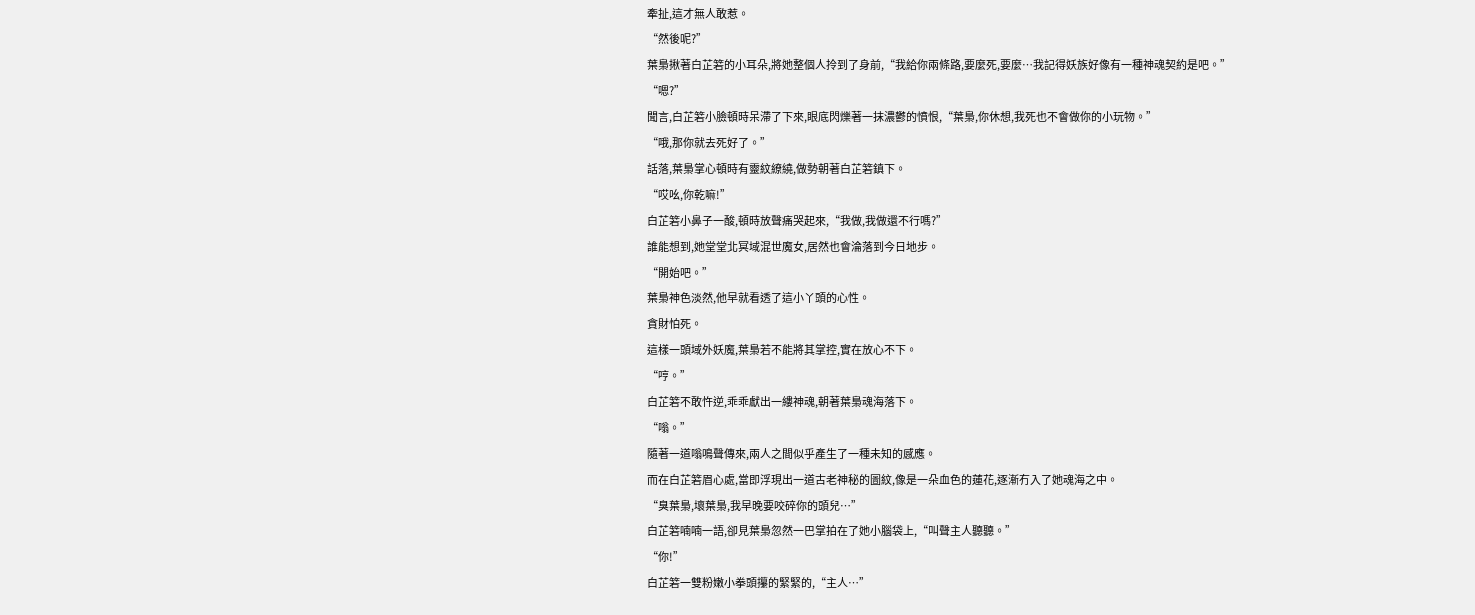牽扯,這才無人敢惹。
“然後呢?”
葉梟揪著白芷箬的小耳朵,將她整個人拎到了身前,“我給你兩條路,要麼死,要麼…我記得妖族好像有一種神魂契約是吧。”
“嗯?”
聞言,白芷箬小臉頓時呆滯了下來,眼底閃爍著一抹濃鬱的憤恨,“葉梟,你休想,我死也不會做你的小玩物。”
“哦,那你就去死好了。”
話落,葉梟掌心頓時有靈紋繚繞,做勢朝著白芷箬鎮下。
“哎吆,你乾嘛!”
白芷箬小鼻子一酸,頓時放聲痛哭起來,“我做,我做還不行嗎?”
誰能想到,她堂堂北冥域混世魔女,居然也會淪落到今日地步。
“開始吧。”
葉梟神色淡然,他早就看透了這小丫頭的心性。
貪財怕死。
這樣一頭域外妖魔,葉梟若不能將其掌控,實在放心不下。
“哼。”
白芷箬不敢忤逆,乖乖獻出一縷神魂,朝著葉梟魂海落下。
“嗡。”
隨著一道嗡鳴聲傳來,兩人之間似乎產生了一種未知的感應。
而在白芷箬眉心處,當即浮現出一道古老神秘的圖紋,像是一朵血色的蓮花,逐漸冇入了她魂海之中。
“臭葉梟,壞葉梟,我早晚要咬碎你的頭兒…”
白芷箬喃喃一語,卻見葉梟忽然一巴掌拍在了她小腦袋上,“叫聲主人聽聽。”
“你!”
白芷箬一雙粉嫩小拳頭攥的緊緊的,“主人…”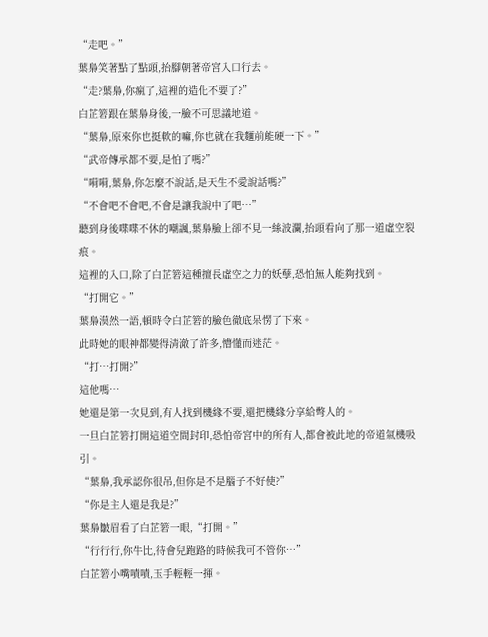“走吧。”
葉梟笑著點了點頭,抬腳朝著帝宮入口行去。
“走?葉梟,你瘋了,這裡的造化不要了?”
白芷箬跟在葉梟身後,一臉不可思議地道。
“葉梟,原來你也挺軟的嘛,你也就在我麵前能硬一下。”
“武帝傳承都不要,是怕了嗎?”
“嗬嗬,葉梟,你怎麼不說話,是天生不愛說話嗎?”
“不會吧不會吧,不會是讓我說中了吧…”
聽到身後喋喋不休的嘲諷,葉梟臉上卻不見一絲波瀾,抬頭看向了那一道虛空裂痕。
這裡的入口,除了白芷箬這種擅長虛空之力的妖孽,恐怕無人能夠找到。
“打開它。”
葉梟漠然一語,頓時令白芷箬的臉色徹底呆愣了下來。
此時她的眼神都變得清澈了許多,懵懂而迷茫。
“打…打開?”
這他嗎…
她還是第一次見到,有人找到機緣不要,還把機緣分享給彆人的。
一旦白芷箬打開這道空間封印,恐怕帝宮中的所有人,都會被此地的帝道氣機吸引。
“葉梟,我承認你很吊,但你是不是腦子不好使?”
“你是主人還是我是?”
葉梟皺眉看了白芷箬一眼,“打開。”
“行行行,你牛比,待會兒跑路的時候我可不管你…”
白芷箬小嘴嘖嘖,玉手輕輕一揮。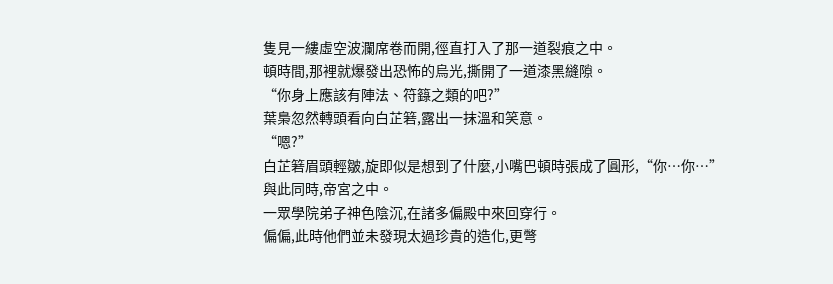隻見一縷虛空波瀾席卷而開,徑直打入了那一道裂痕之中。
頓時間,那裡就爆發出恐怖的烏光,撕開了一道漆黑縫隙。
“你身上應該有陣法、符籙之類的吧?”
葉梟忽然轉頭看向白芷箬,露出一抹溫和笑意。
“嗯?”
白芷箬眉頭輕皺,旋即似是想到了什麼,小嘴巴頓時張成了圓形,“你…你…”
與此同時,帝宮之中。
一眾學院弟子神色陰沉,在諸多偏殿中來回穿行。
偏偏,此時他們並未發現太過珍貴的造化,更彆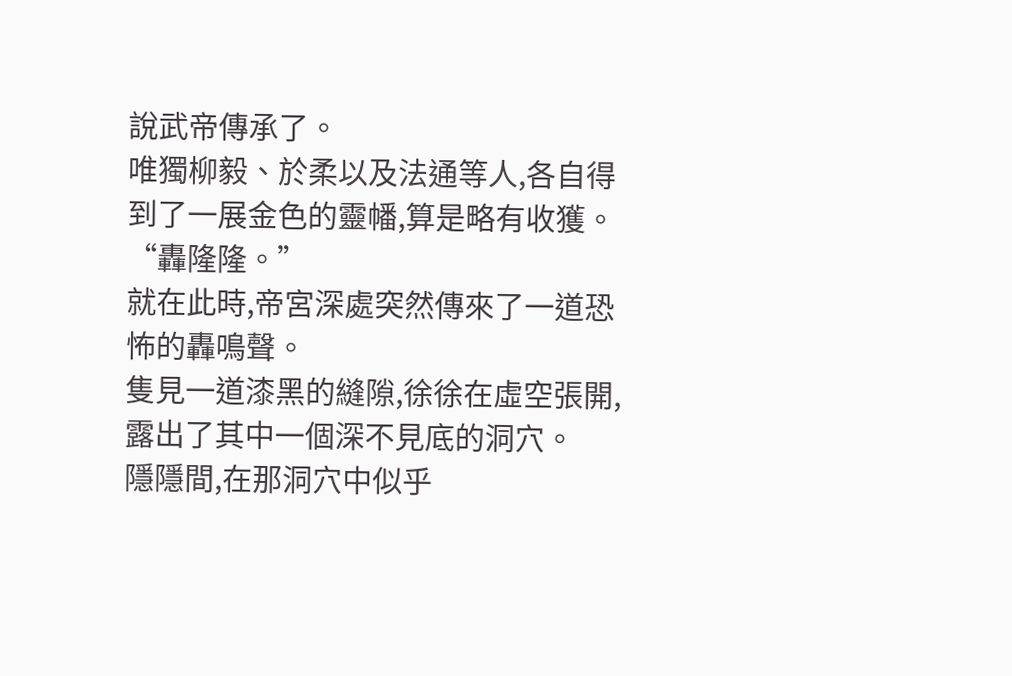說武帝傳承了。
唯獨柳毅、於柔以及法通等人,各自得到了一展金色的靈幡,算是略有收獲。
“轟隆隆。”
就在此時,帝宮深處突然傳來了一道恐怖的轟鳴聲。
隻見一道漆黑的縫隙,徐徐在虛空張開,露出了其中一個深不見底的洞穴。
隱隱間,在那洞穴中似乎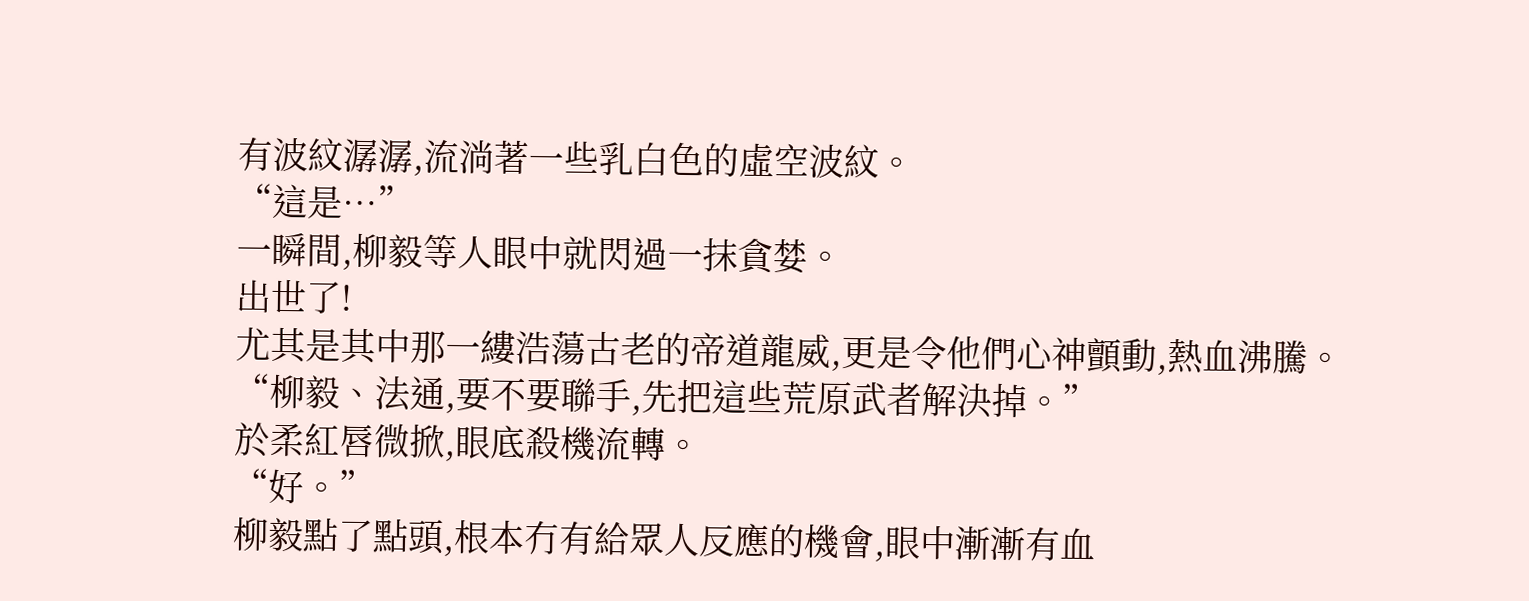有波紋潺潺,流淌著一些乳白色的虛空波紋。
“這是…”
一瞬間,柳毅等人眼中就閃過一抹貪婪。
出世了!
尤其是其中那一縷浩蕩古老的帝道龍威,更是令他們心神顫動,熱血沸騰。
“柳毅、法通,要不要聯手,先把這些荒原武者解決掉。”
於柔紅唇微掀,眼底殺機流轉。
“好。”
柳毅點了點頭,根本冇有給眾人反應的機會,眼中漸漸有血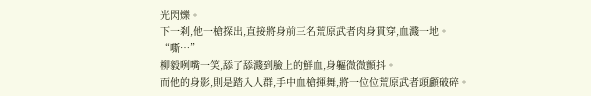光閃爍。
下一刹,他一槍探出,直接將身前三名荒原武者肉身貫穿,血濺一地。
“嘶…”
柳毅咧嘴一笑,舔了舔濺到臉上的鮮血,身軀微微顫抖。
而他的身影,則是踏入人群,手中血槍揮舞,將一位位荒原武者頭顱破碎。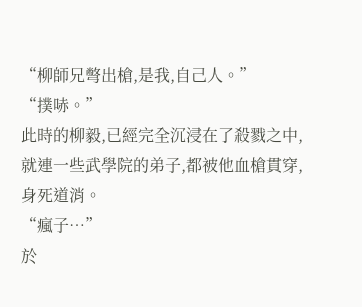“柳師兄彆出槍,是我,自己人。”
“撲哧。”
此時的柳毅,已經完全沉浸在了殺戮之中,就連一些武學院的弟子,都被他血槍貫穿,身死道消。
“瘋子…”
於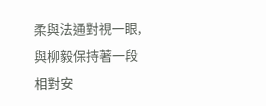柔與法通對視一眼,與柳毅保持著一段相對安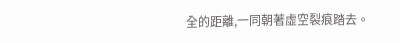全的距離,一同朝著虛空裂痕踏去。